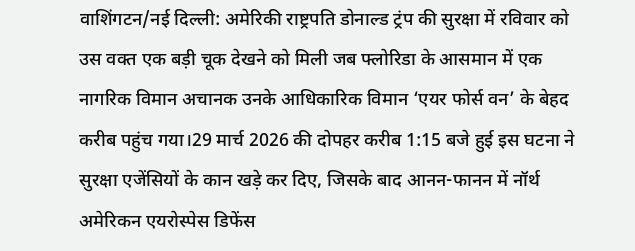वाशिंगटन/नई दिल्ली: अमेरिकी राष्ट्रपति डोनाल्ड ट्रंप की सुरक्षा में रविवार को उस वक्त एक बड़ी चूक देखने को मिली जब फ्लोरिडा के आसमान में एक नागरिक विमान अचानक उनके आधिकारिक विमान ‘एयर फोर्स वन’ के बेहद करीब पहुंच गया।29 मार्च 2026 की दोपहर करीब 1:15 बजे हुई इस घटना ने सुरक्षा एजेंसियों के कान खड़े कर दिए, जिसके बाद आनन-फानन में नॉर्थ अमेरिकन एयरोस्पेस डिफेंस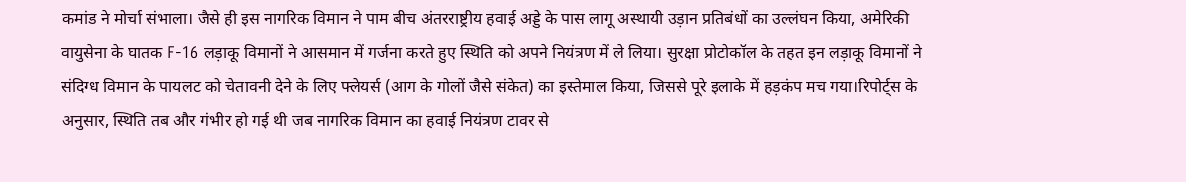कमांड ने मोर्चा संभाला। जैसे ही इस नागरिक विमान ने पाम बीच अंतरराष्ट्रीय हवाई अड्डे के पास लागू अस्थायी उड़ान प्रतिबंधों का उल्लंघन किया, अमेरिकी वायुसेना के घातक F-16 लड़ाकू विमानों ने आसमान में गर्जना करते हुए स्थिति को अपने नियंत्रण में ले लिया। सुरक्षा प्रोटोकॉल के तहत इन लड़ाकू विमानों ने संदिग्ध विमान के पायलट को चेतावनी देने के लिए फ्लेयर्स (आग के गोलों जैसे संकेत) का इस्तेमाल किया, जिससे पूरे इलाके में हड़कंप मच गया।रिपोर्ट्स के अनुसार, स्थिति तब और गंभीर हो गई थी जब नागरिक विमान का हवाई नियंत्रण टावर से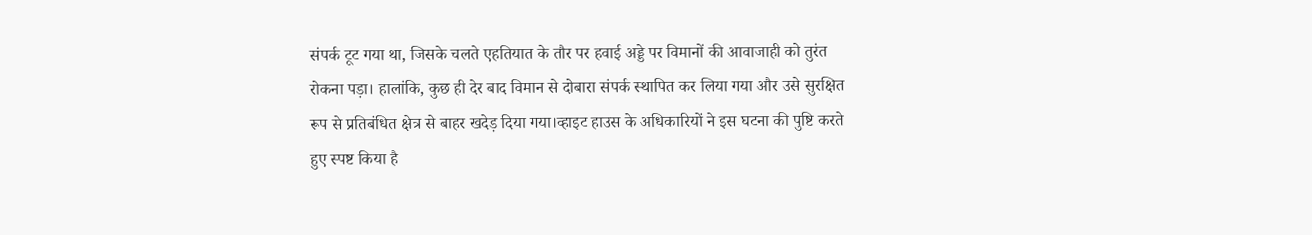संपर्क टूट गया था, जिसके चलते एहतियात के तौर पर हवाई अड्डे पर विमानों की आवाजाही को तुरंत रोकना पड़ा। हालांकि, कुछ ही देर बाद विमान से दोबारा संपर्क स्थापित कर लिया गया और उसे सुरक्षित रूप से प्रतिबंधित क्षेत्र से बाहर खदेड़ दिया गया।व्हाइट हाउस के अधिकारियों ने इस घटना की पुष्टि करते हुए स्पष्ट किया है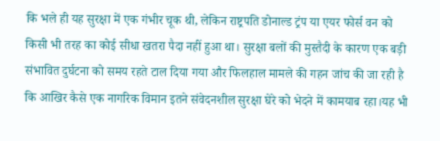कि भले ही यह सुरक्षा में एक गंभीर चूक थी, लेकिन राष्ट्रपति डोनाल्ड ट्रंप या एयर फोर्स वन को किसी भी तरह का कोई सीधा खतरा पैदा नहीं हुआ था। सुरक्षा बलों की मुस्तैदी के कारण एक बड़ी संभावित दुर्घटना को समय रहते टाल दिया गया और फिलहाल मामले की गहन जांच की जा रही है कि आखिर कैसे एक नागरिक विमान इतने संवेदनशील सुरक्षा घेरे को भेदने में कामयाब रहा।यह भी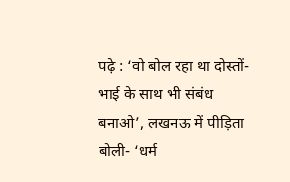पढ़े : ‘वो बोल रहा था दोस्तों-भाई के साथ भी संबंध बनाओ’, लखनऊ में पीड़िता बोली- ‘धर्म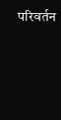परिवर्तन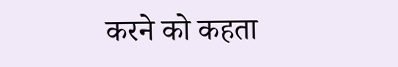करने को कहता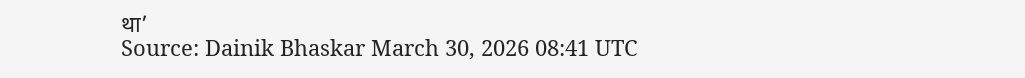था’
Source: Dainik Bhaskar March 30, 2026 08:41 UTC